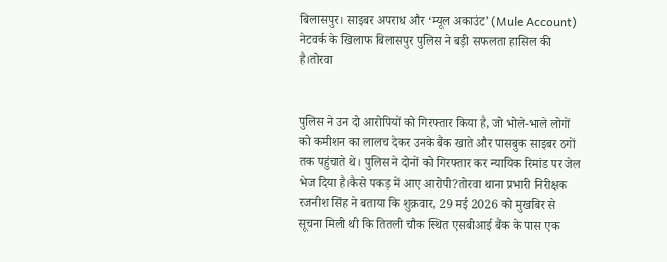बिलासपुर। साइबर अपराध और ‘म्यूल अकाउंट’ (Mule Account) नेटवर्क के खिलाफ बिलासपुर पुलिस ने बड़ी सफलता हासिल की है।तोरवा


पुलिस ने उन दो आरोपियों को गिरफ्तार किया है, जो भोले-भाले लोगों को कमीशन का लालच देकर उनके बैंक खाते और पासबुक साइबर ठगों तक पहुंचाते थे। पुलिस ने दोनों को गिरफ्तार कर न्यायिक रिमांड पर जेल भेज दिया है।कैसे पकड़ में आए आरोपी?तोरवा थाना प्रभारी निरीक्षक रजनीश सिंह ने बताया कि शुक्रवार, 29 मई 2026 को मुखबिर से सूचना मिली थी कि तितली चौक स्थित एसबीआई बैंक के पास एक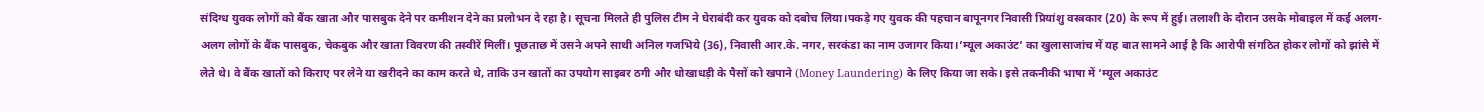संदिग्ध युवक लोगों को बैंक खाता और पासबुक देने पर कमीशन देने का प्रलोभन दे रहा है। सूचना मिलते ही पुलिस टीम ने घेराबंदी कर युवक को दबोच लिया।पकड़े गए युवक की पहचान बापूनगर निवासी प्रियांशु वस्त्रकार (20) के रूप में हुई। तलाशी के दौरान उसके मोबाइल में कई अलग-अलग लोगों के बैंक पासबुक, चेकबुक और खाता विवरण की तस्वीरें मिलीं। पूछताछ में उसने अपने साथी अनिल गजभिये (36), निवासी आर.के. नगर, सरकंडा का नाम उजागर किया।’म्यूल अकाउंट’ का खुलासाजांच में यह बात सामने आई है कि आरोपी संगठित होकर लोगों को झांसे में लेते थे। वे बैंक खातों को किराए पर लेने या खरीदने का काम करते थे, ताकि उन खातों का उपयोग साइबर ठगी और धोखाधड़ी के पैसों को खपाने (Money Laundering) के लिए किया जा सके। इसे तकनीकी भाषा में ‘म्यूल अकाउंट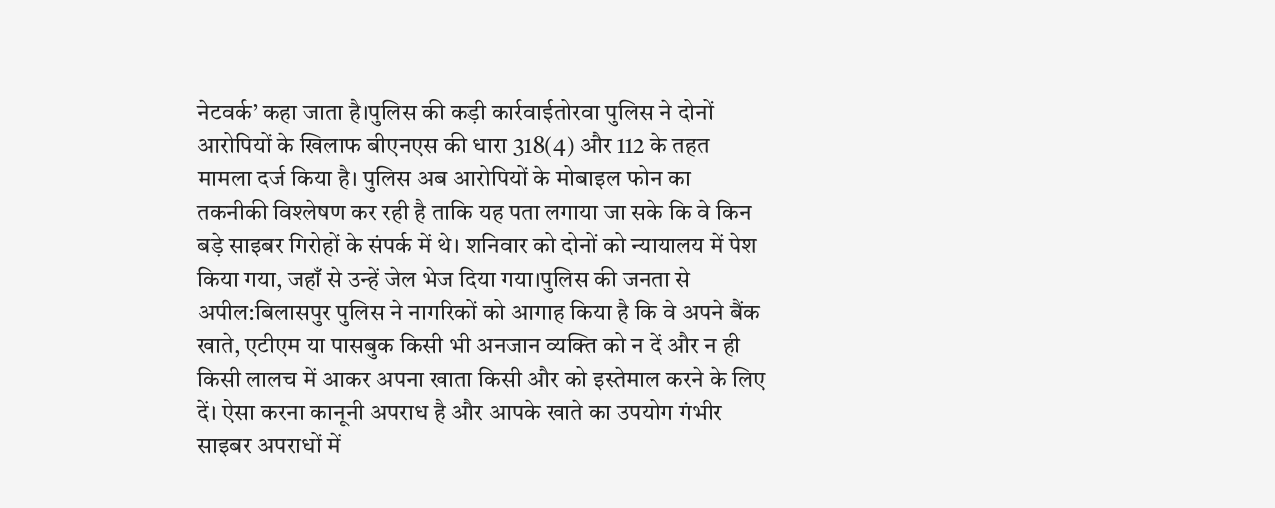नेटवर्क’ कहा जाता है।पुलिस की कड़ी कार्रवाईतोरवा पुलिस ने दोनों आरोपियों के खिलाफ बीएनएस की धारा 318(4) और 112 के तहत मामला दर्ज किया है। पुलिस अब आरोपियों के मोबाइल फोन का तकनीकी विश्लेषण कर रही है ताकि यह पता लगाया जा सके कि वे किन बड़े साइबर गिरोहों के संपर्क में थे। शनिवार को दोनों को न्यायालय में पेश किया गया, जहाँ से उन्हें जेल भेज दिया गया।पुलिस की जनता से अपील:बिलासपुर पुलिस ने नागरिकों को आगाह किया है कि वे अपने बैंक खाते, एटीएम या पासबुक किसी भी अनजान व्यक्ति को न दें और न ही किसी लालच में आकर अपना खाता किसी और को इस्तेमाल करने के लिए दें। ऐसा करना कानूनी अपराध है और आपके खाते का उपयोग गंभीर साइबर अपराधों में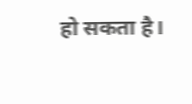हो सकता है।